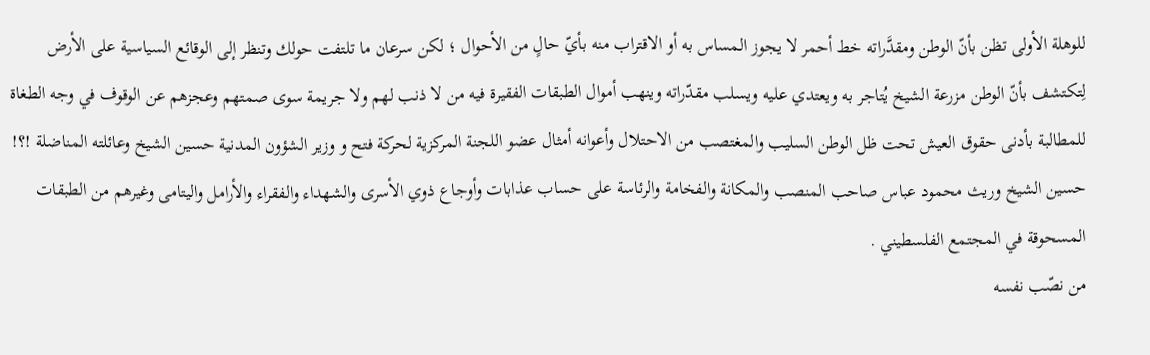للوهلة الأولى تظن بأنّ الوطن ومقدَّراته خط أحمر لا يجوز المساس به أو الاقتراب منه بأيّ حالٍ من الأحوال ؛ لكن سرعان ما تلتفت حولك وتنظر إلى الوقائع السياسية على الأرض لِتكتشف بأنّ الوطن مزرعة الشيخ يُتاجر به ويعتدي عليه ويسلب مقدّراته وينهب أموال الطبقات الفقيرة فيه من لا ذنب لهم ولا جريمة سوى صمتهم وعجزهم عن الوقوف في وجه الطغاة للمطالبة بأدنى حقوق العيش تحت ظل الوطن السليب والمغتصب من الاحتلال وأعوانه أمثال عضو اللجنة المركزية لحركة فتح و وزير الشؤون المدنية حسين الشيخ وعائلته المناضلة !؟!
حسين الشيخ وريث محمود عباس صاحب المنصب والمكانة والفخامة والرئاسة على حساب عذابات وأوجاع ذوي الأسرى والشهداء والفقراء والأرامل واليتامى وغيرهم من الطبقات المسحوقة في المجتمع الفلسطيني .
من نصّب نفسه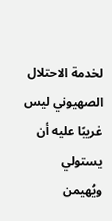لخدمة الاحتلال الصهيوني ليس غريبًا عليه أن يستولي ويُهيمن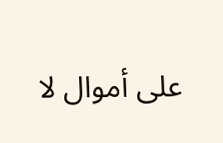على أموال لا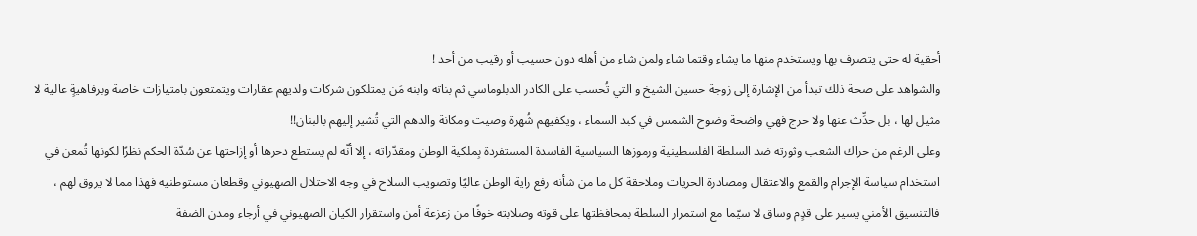أحقية له حتى يتصرف بها ويستخدم منها ما يشاء وقتما شاء ولمن شاء من أهله دون حسيب أو رقيب من أحد !
والشواهد على صحة ذلك تبدأ من الإشارة إلى زوجة حسين الشيخ و التي تُحسب على الكادر الدبلوماسي ثم بناته وابنه مَن يمتلكون شركات ولديهم عقارات ويتمتعون بامتيازات خاصة وبرفاهيةٍ عالية لا مثيل لها ، بل حدِّث عنها ولا حرج فهي واضحة وضوح الشمس في كبد السماء ، ويكفيهم شُهرة وصيت ومكانة والدهم التي تُشير إليهم بالبنان!!
وعلى الرغم من حراك الشعب وثورته ضد السلطة الفلسطينية ورموزها السياسية الفاسدة المستفردة بِملكية الوطن ومقدّراته ، إلا أنّه لم يستطع دحرها أو إزاحتها عن سُدّة الحكم نظرًا لكونها تُمعن في استخدام سياسة الإجرام والقمع والاعتقال ومصادرة الحريات وملاحقة كل ما من شأنه رفع راية الوطن عاليًا وتصويب السلاح في وجه الاحتلال الصهيوني وقطعان مستوطنيه فهذا مما لا يروق لهم ، فالتنسيق الأمني يسير على قدٍم وساق لا سيّما مع استمرار السلطة بمحافظتها على قوته وصلابته خوفًا من زعزعة أمن واستقرار الكيان الصهيوني في أرجاء ومدن الضفة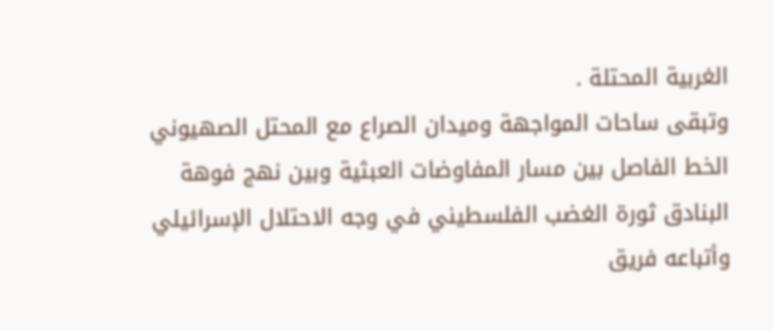الغربية المحتلة .
وتبقى ساحات المواجهة وميدان الصراع مع المحتل الصهيوني الخط الفاصل بين مسار المفاوضات العبثية وبين نهج فوهة البنادق ثورة الغضب الفلسطيني في وجه الاحتلال الإسرائيلي وأتباعه فريق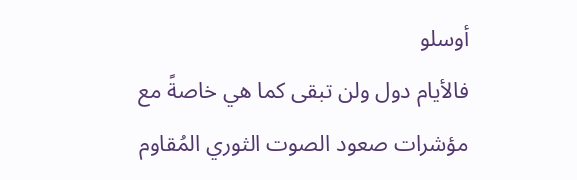أوسلو
فالأيام دول ولن تبقى كما هي خاصةً مع مؤشرات صعود الصوت الثوري المُقاوم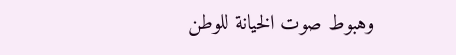وهبوط صوت الخيانة للوطن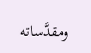ومقدَّساته